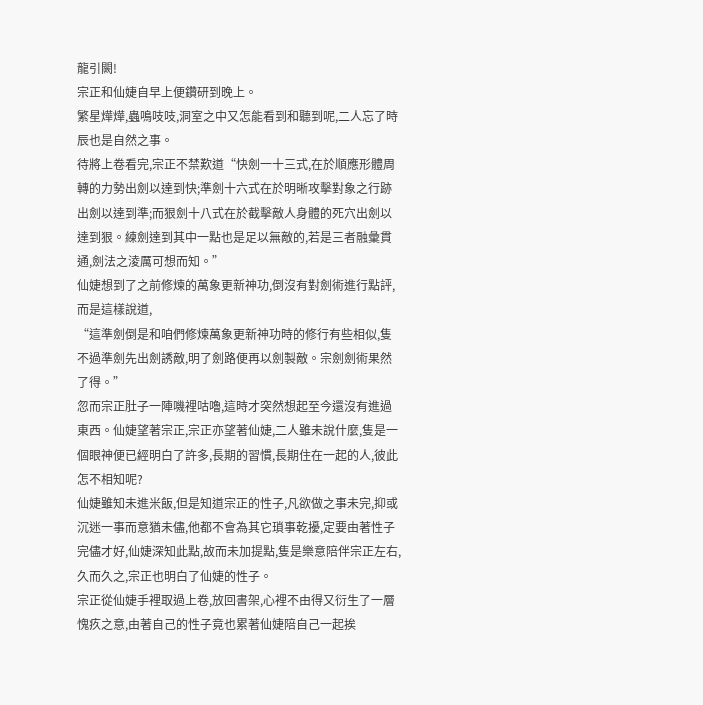龍引闕!
宗正和仙婕自早上便鑽研到晚上。
繁星燁燁,蟲鳴吱吱,洞室之中又怎能看到和聽到呢,二人忘了時辰也是自然之事。
待將上卷看完,宗正不禁歎道“快劍一十三式,在於順應形體周轉的力勢出劍以達到快;準劍十六式在於明晰攻擊對象之行跡出劍以達到準;而狠劍十八式在於截擊敵人身體的死穴出劍以達到狠。練劍達到其中一點也是足以無敵的,若是三者融彙貫通,劍法之淩厲可想而知。”
仙婕想到了之前修煉的萬象更新神功,倒沒有對劍術進行點評,而是這樣說道,
“這準劍倒是和咱們修煉萬象更新神功時的修行有些相似,隻不過準劍先出劍誘敵,明了劍路便再以劍製敵。宗劍劍術果然了得。”
忽而宗正肚子一陣嘰裡咕嚕,這時才突然想起至今還沒有進過東西。仙婕望著宗正,宗正亦望著仙婕,二人雖未說什麼,隻是一個眼神便已經明白了許多,長期的習慣,長期住在一起的人,彼此怎不相知呢?
仙婕雖知未進米飯,但是知道宗正的性子,凡欲做之事未完,抑或沉迷一事而意猶未儘,他都不會為其它瑣事乾擾,定要由著性子完儘才好,仙婕深知此點,故而未加提點,隻是樂意陪伴宗正左右,久而久之,宗正也明白了仙婕的性子。
宗正從仙婕手裡取過上卷,放回書架,心裡不由得又衍生了一層愧疚之意,由著自己的性子竟也累著仙婕陪自己一起挨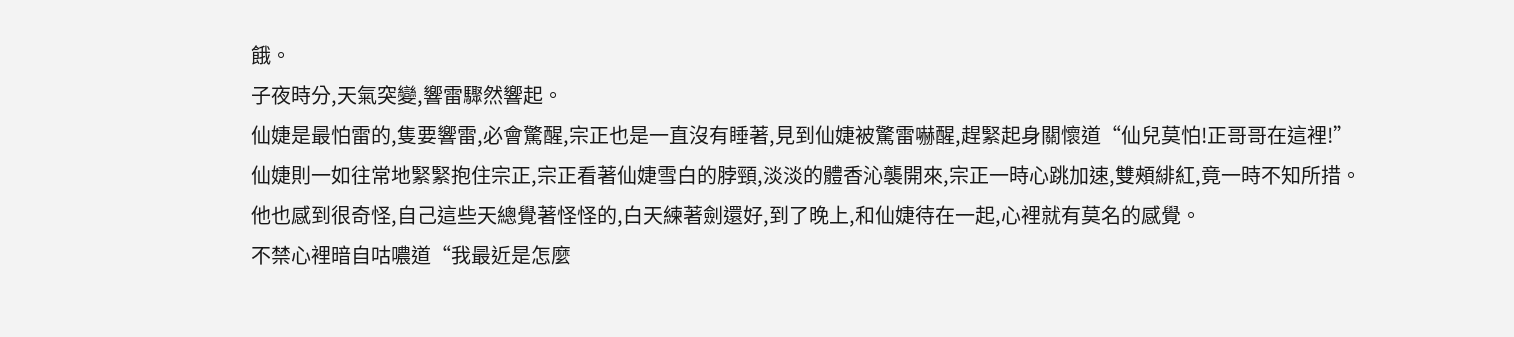餓。
子夜時分,天氣突變,響雷驟然響起。
仙婕是最怕雷的,隻要響雷,必會驚醒,宗正也是一直沒有睡著,見到仙婕被驚雷嚇醒,趕緊起身關懷道“仙兒莫怕!正哥哥在這裡!”
仙婕則一如往常地緊緊抱住宗正,宗正看著仙婕雪白的脖頸,淡淡的體香沁襲開來,宗正一時心跳加速,雙頰緋紅,竟一時不知所措。他也感到很奇怪,自己這些天總覺著怪怪的,白天練著劍還好,到了晚上,和仙婕待在一起,心裡就有莫名的感覺。
不禁心裡暗自咕噥道“我最近是怎麼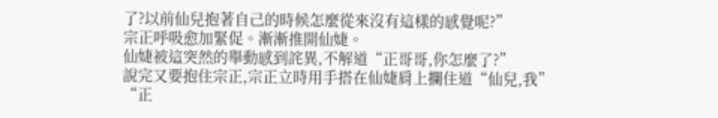了?以前仙兒抱著自己的時候怎麼從來沒有這樣的感覺呢?”
宗正呼吸愈加緊促。漸漸推開仙婕。
仙婕被這突然的舉動感到詫異,不解道“正哥哥,你怎麼了?”
說完又要抱住宗正,宗正立時用手搭在仙婕肩上攔住道“仙兒,我”
“正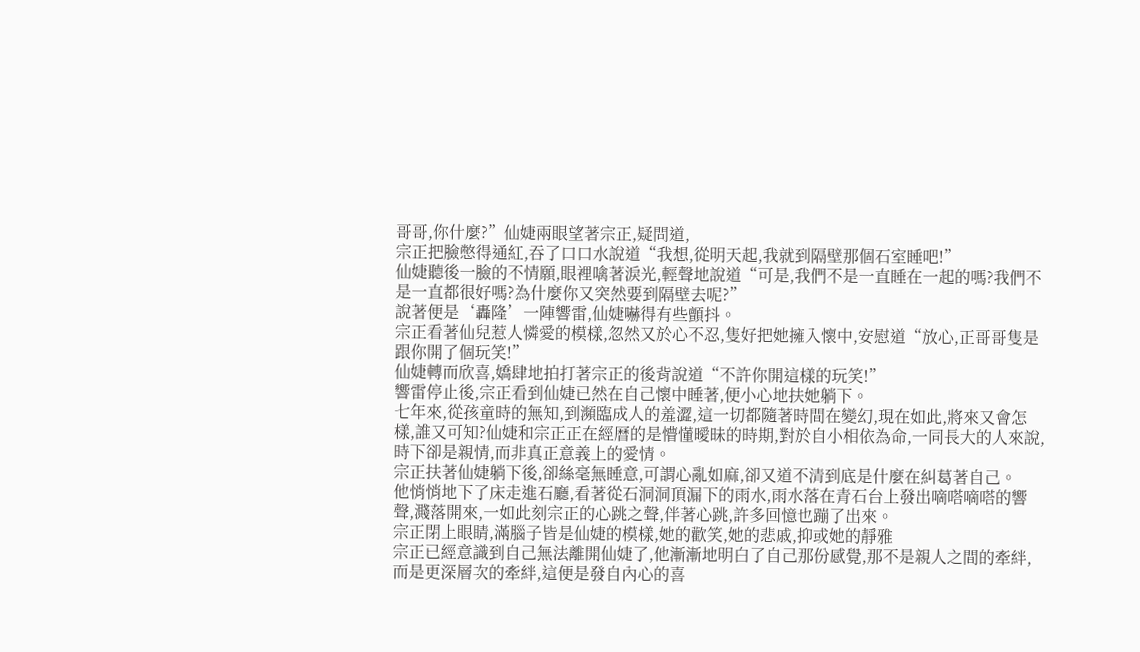哥哥,你什麼?”仙婕兩眼望著宗正,疑問道,
宗正把臉憋得通紅,吞了口口水說道“我想,從明天起,我就到隔壁那個石室睡吧!”
仙婕聽後一臉的不情願,眼裡噙著淚光,輕聲地說道“可是,我們不是一直睡在一起的嗎?我們不是一直都很好嗎?為什麼你又突然要到隔壁去呢?”
說著便是‘轟隆’一陣響雷,仙婕嚇得有些顫抖。
宗正看著仙兒惹人憐愛的模樣,忽然又於心不忍,隻好把她擁入懷中,安慰道“放心,正哥哥隻是跟你開了個玩笑!”
仙婕轉而欣喜,嬌肆地拍打著宗正的後背說道“不許你開這樣的玩笑!”
響雷停止後,宗正看到仙婕已然在自己懷中睡著,便小心地扶她躺下。
七年來,從孩童時的無知,到瀕臨成人的羞澀,這一切都隨著時間在變幻,現在如此,將來又會怎樣,誰又可知?仙婕和宗正正在經曆的是懵懂曖昧的時期,對於自小相依為命,一同長大的人來說,時下卻是親情,而非真正意義上的愛情。
宗正扶著仙婕躺下後,卻絲毫無睡意,可謂心亂如麻,卻又道不清到底是什麼在糾葛著自己。
他悄悄地下了床走進石廳,看著從石洞洞頂漏下的雨水,雨水落在青石台上發出嘀嗒嘀嗒的響聲,濺落開來,一如此刻宗正的心跳之聲,伴著心跳,許多回憶也蹦了出來。
宗正閉上眼睛,滿腦子皆是仙婕的模樣,她的歡笑,她的悲戚,抑或她的靜雅
宗正已經意識到自己無法離開仙婕了,他漸漸地明白了自己那份感覺,那不是親人之間的牽絆,而是更深層次的牽絆,這便是發自內心的喜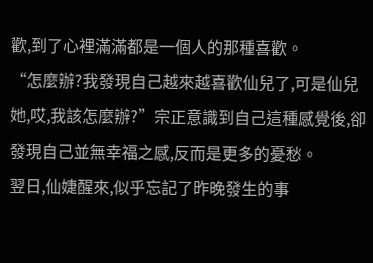歡,到了心裡滿滿都是一個人的那種喜歡。
“怎麼辦?我發現自己越來越喜歡仙兒了,可是仙兒她,哎,我該怎麼辦?”宗正意識到自己這種感覺後,卻發現自己並無幸福之感,反而是更多的憂愁。
翌日,仙婕醒來,似乎忘記了昨晚發生的事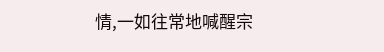情,一如往常地喊醒宗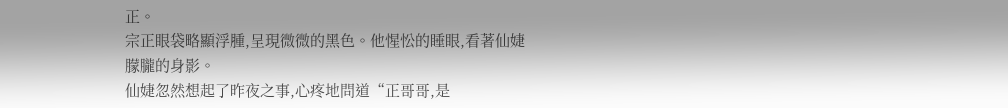正。
宗正眼袋略顯浮腫,呈現微微的黑色。他惺忪的睡眼,看著仙婕朦朧的身影。
仙婕忽然想起了昨夜之事,心疼地問道“正哥哥,是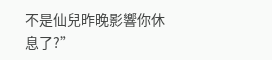不是仙兒昨晚影響你休息了?”